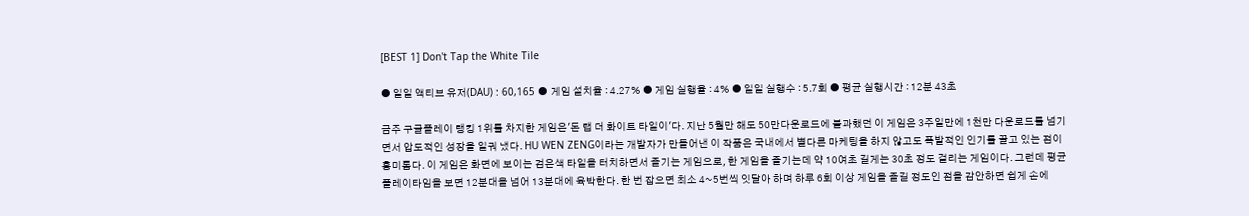[BEST 1] Don't Tap the White Tile

● 일일 액티브 유저(DAU) : 60,165 ● 게임 설치율 : 4.27% ● 게임 실행율 : 4% ● 일일 실행수 : 5.7회 ● 평균 실행시간 : 12분 43초

금주 구글플레이 랭킹 1위를 차지한 게임은'돈 탭 더 화이트 타일이'다. 지난 5월만 해도 50만다운로드에 불과했던 이 게임은 3주일만에 1천만 다운로드를 넘기면서 압도적인 성장을 일궈 냈다. HU WEN ZENG이라는 개발자가 만들어낸 이 작품은 국내에서 별다른 마케팅을 하지 않고도 폭발적인 인기를 끌고 있는 점이 흥미롭다. 이 게임은 화면에 보이는 검은색 타일을 터치하면서 즐기는 게임으로, 한 게임을 즐기는데 약 10여초 길게는 30초 정도 걸리는 게임이다. 그런데 평균 플레이타임을 보면 12분대을 넘어 13분대에 육박한다. 한 번 잡으면 최소 4~5번씩 잇달아 하며 하루 6회 이상 게임을 즐길 정도인 점을 감안하면 쉽게 손에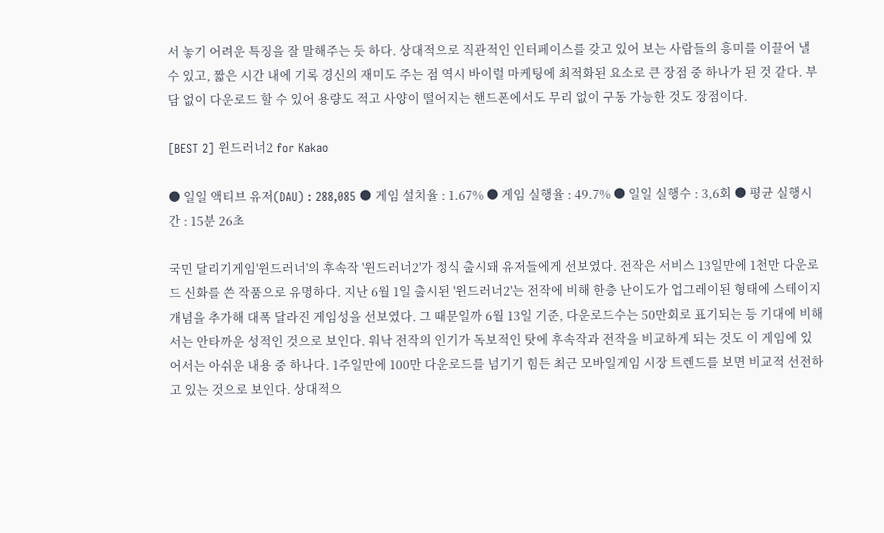서 놓기 어려운 특징을 잘 말해주는 듯 하다. 상대적으로 직관적인 인터페이스를 갖고 있어 보는 사람들의 흥미를 이끌어 낼 수 있고, 짧은 시간 내에 기록 경신의 재미도 주는 점 역시 바이럴 마케팅에 최적화된 요소로 큰 장점 중 하나가 된 것 같다. 부담 없이 다운로드 할 수 있어 용량도 적고 사양이 떨어지는 핸드폰에서도 무리 없이 구동 가능한 것도 장점이다.

[BEST 2] 윈드러너2 for Kakao

● 일일 액티브 유저(DAU) : 288,085 ● 게임 설치율 : 1.67% ● 게임 실행율 : 49.7% ● 일일 실행수 : 3,6회 ● 평균 실행시간 : 15분 26초

국민 달리기게임'윈드러너'의 후속작 '윈드러너2'가 정식 출시돼 유저들에게 선보였다. 전작은 서비스 13일만에 1천만 다운로드 신화를 쓴 작품으로 유명하다. 지난 6월 1일 출시된 '윈드러너2'는 전작에 비해 한층 난이도가 업그레이된 형태에 스테이지 개념을 추가해 대폭 달라진 게임성을 선보였다. 그 때문일까 6월 13일 기준, 다운로드수는 50만회로 표기되는 등 기대에 비해서는 안타까운 성적인 것으로 보인다. 워낙 전작의 인기가 독보적인 탓에 후속작과 전작을 비교하게 되는 것도 이 게임에 있어서는 아쉬운 내용 중 하나다. 1주일만에 100만 다운로드를 넘기기 힘든 최근 모바일게임 시장 트렌드를 보면 비교적 선전하고 있는 것으로 보인다. 상대적으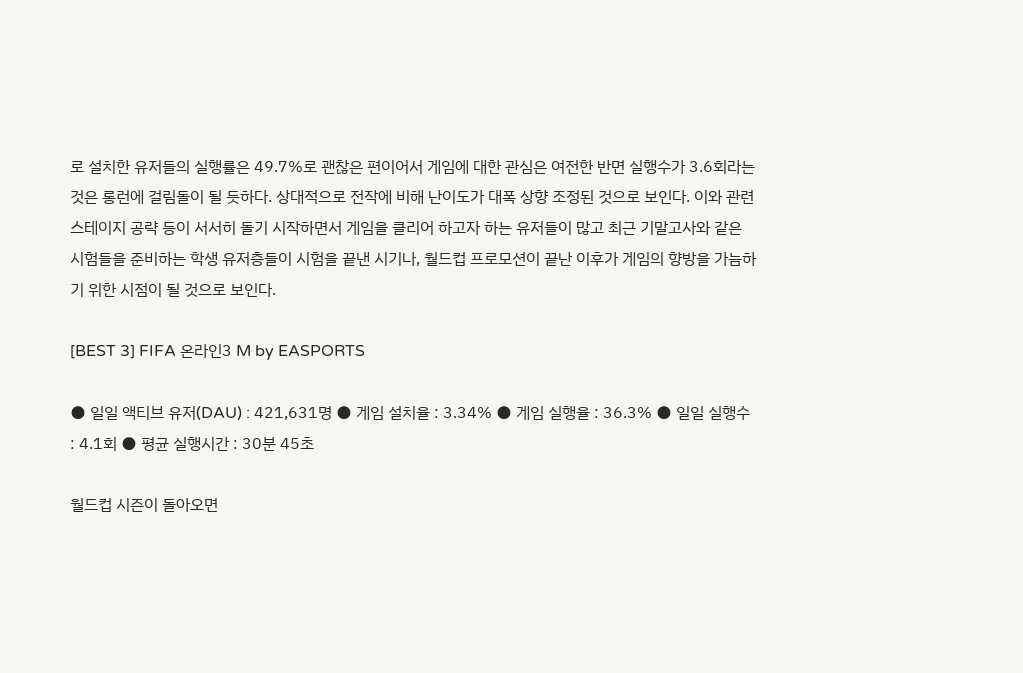로 설치한 유저들의 실행률은 49.7%로 괜찮은 편이어서 게임에 대한 관심은 여전한 반면 실행수가 3.6회라는 것은 롱런에 걸림돌이 될 듯하다. 상대적으로 전작에 비해 난이도가 대폭 상향 조정된 것으로 보인다. 이와 관련 스테이지 공략 등이 서서히 돌기 시작하면서 게임을 클리어 하고자 하는 유저들이 많고 최근 기말고사와 같은 시험들을 준비하는 학생 유저층들이 시험을 끝낸 시기나, 월드컵 프로모션이 끝난 이후가 게임의 향방을 가늠하기 위한 시점이 될 것으로 보인다.

[BEST 3] FIFA 온라인3 M by EASPORTS

● 일일 액티브 유저(DAU) : 421,631명 ● 게임 설치율 : 3.34% ● 게임 실행율 : 36.3% ● 일일 실행수 : 4.1회 ● 평균 실행시간 : 30분 45초

월드컵 시즌이 돌아오면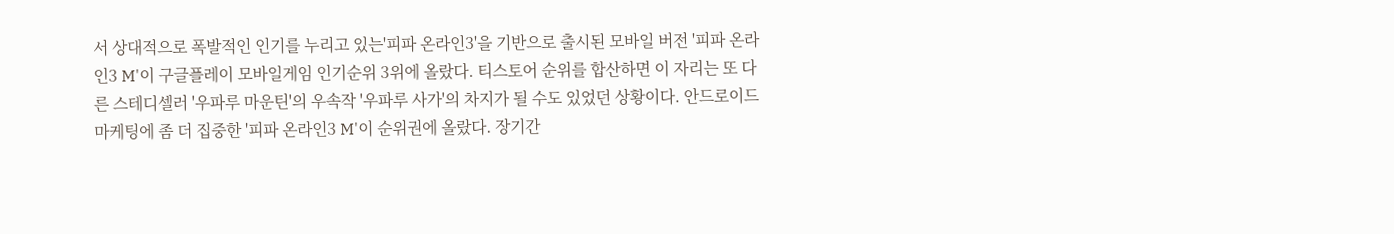서 상대적으로 폭발적인 인기를 누리고 있는'피파 온라인3'을 기반으로 출시된 모바일 버전 '피파 온라인3 M'이 구글플레이 모바일게임 인기순위 3위에 올랐다. 티스토어 순위를 합산하면 이 자리는 또 다른 스테디셀러 '우파루 마운틴'의 우속작 '우파루 사가'의 차지가 될 수도 있었던 상황이다. 안드로이드 마케팅에 좀 더 집중한 '피파 온라인3 M'이 순위권에 올랐다. 장기간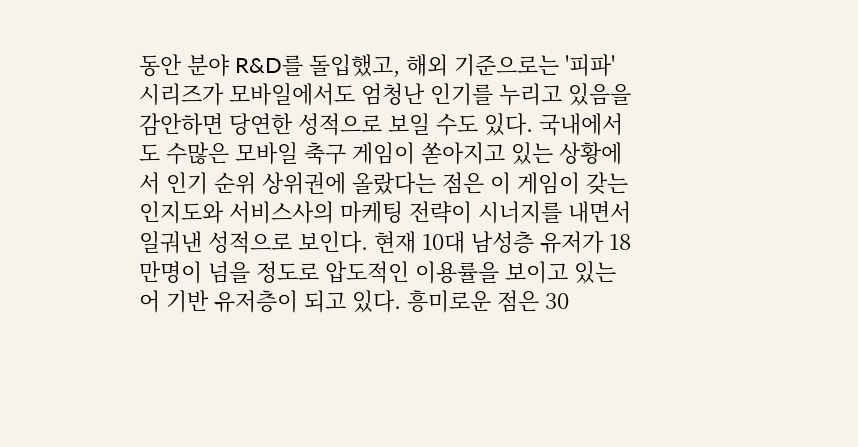동안 분야 R&D를 돌입했고, 해외 기준으로는 '피파'시리즈가 모바일에서도 엄청난 인기를 누리고 있음을 감안하면 당연한 성적으로 보일 수도 있다. 국내에서도 수많은 모바일 축구 게임이 쏟아지고 있는 상황에서 인기 순위 상위권에 올랐다는 점은 이 게임이 갖는 인지도와 서비스사의 마케팅 전략이 시너지를 내면서 일궈낸 성적으로 보인다. 현재 10대 남성층 유저가 18만명이 넘을 정도로 압도적인 이용률을 보이고 있는어 기반 유저층이 되고 있다. 흥미로운 점은 30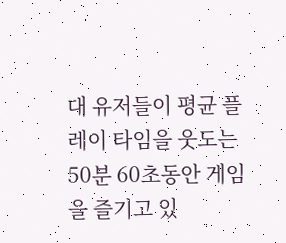대 유저들이 평균 플레이 타임을 웃도는 50분 60초동안 게임을 즐기고 있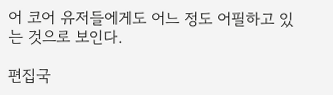어 코어 유저들에게도 어느 정도 어필하고 있는 것으로 보인다.

편집국